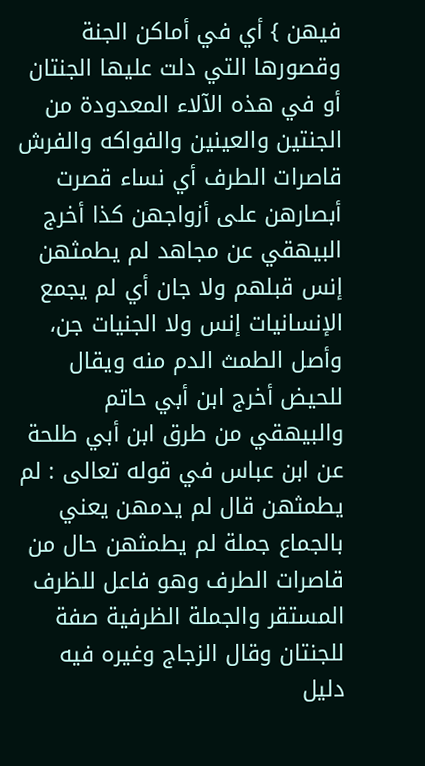فيهن } أي في أماكن الجنة وقصورها التي دلت عليها الجنتان أو في هذه الآلاء المعدودة من الجنتين والعينين والفواكه والفرش قاصرات الطرف أي نساء قصرت أبصارهن على أزواجهن كذا أخرج البيهقي عن مجاهد لم يطمثهن إنس قبلهم ولا جان أي لم يجمع الإنسانيات إنس ولا الجنيات جن، وأصل الطمث الدم منه ويقال للحيض أخرج ابن أبي حاتم والبيهقي من طرق ابن أبي طلحة عن ابن عباس في قوله تعالى : لم يطمثهن قال لم يدمهن يعني بالجماع جملة لم يطمثهن حال من قاصرات الطرف وهو فاعل للظرف المستقر والجملة الظرفية صفة للجنتان وقال الزجاج وغيره فيه دليل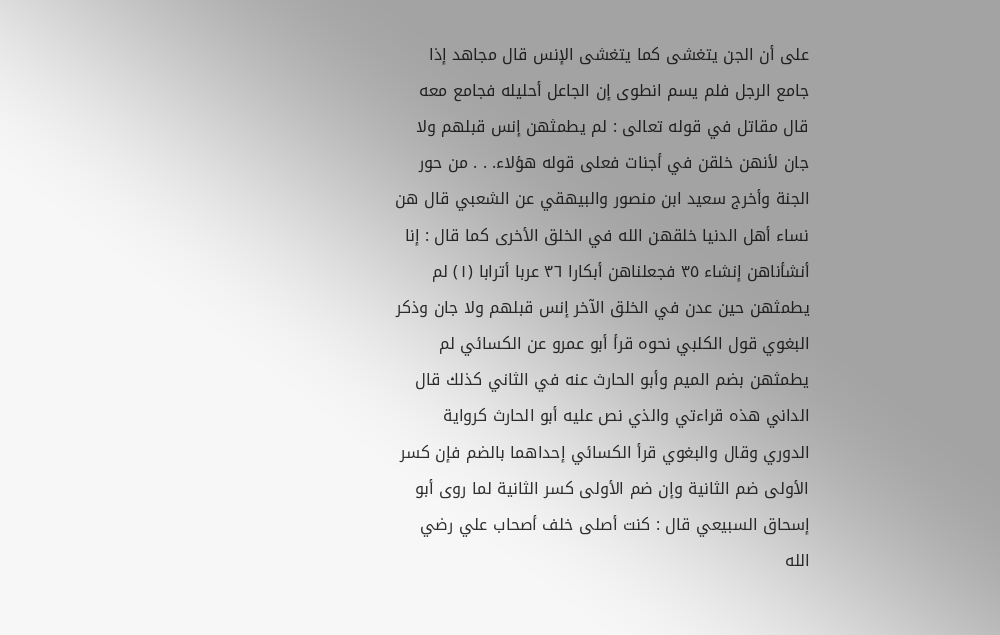على أن الجن يتغشى كما يتغشى الإنس قال مجاهد إذا جامع الرجل فلم يسم انطوى إن الجاعل أحليله فجامع معه قال مقاتل في قوله تعالى : لم يطمثهن إنس قبلهم ولا جان لأنهن خلقن في أجنات فعلى قوله هؤلاء. . . من حور الجنة وأخرج سعيد ابن منصور والبيهقي عن الشعبي قال هن نساء أهل الدنيا خلقهن الله في الخلق الأخرى كما قال : إنا أنشأناهن إنشاء ٣٥ فجعلناهن أبكارا ٣٦ عربا أترابا (١) لم يطمثهن حين عدن في الخلق الآخر إنس قبلهم ولا جان وذكر البغوي قول الكلبي نحوه قرأ أبو عمرو عن الكسائي لم يطمثهن بضم الميم وأبو الحارث عنه في الثاني كذلك قال الداني هذه قراءتي والذي نص عليه أبو الحارث كرواية الدوري وقال والبغوي قرأ الكسائي إحداهما بالضم فإن كسر الأولى ضم الثانية وإن ضم الأولى كسر الثانية لما روى أبو إسحاق السبيعي قال : كنت أصلى خلف أصحاب علي رضي الله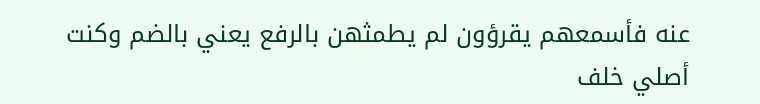عنه فأسمعهم يقرؤون لم يطمثهن بالرفع يعني بالضم وكنت أصلي خلف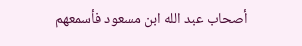أصحاب عبد الله ابن مسعود فأسمعهم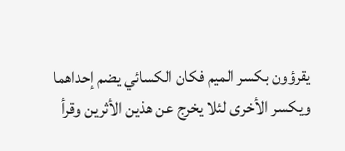يقرؤون بكسر الميم فكان الكسائي يضم إحداهما ويكسر الأخرى لئلا يخرج عن هذين الأثرين وقرأ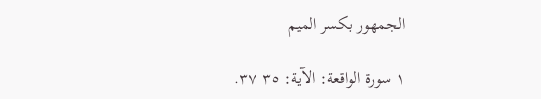الجمهور بكسر الميم

١ سورة الواقعة: الآية: ٣٥ ٣٧.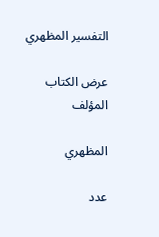التفسير المظهري

عرض الكتاب
المؤلف

المظهري

عدد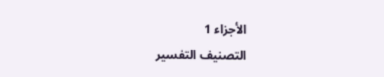الأجزاء 1
التصنيف التفسير